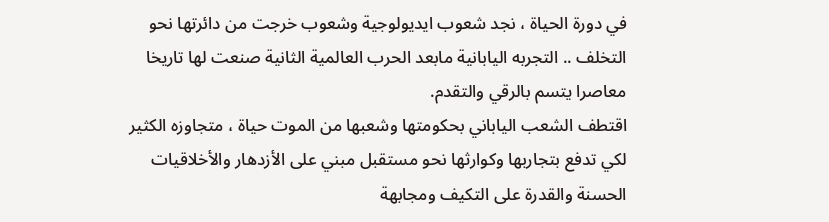في دورة الحياة ، نجد شعوب ايديولوجية وشعوب خرجت من دائرتها نحو التخلف .. التجربه اليابانية مابعد الحرب العالمية الثانية صنعت لها تاريخا معاصرا يتسم بالرقي والتقدم.
اقتطف الشعب الياباني بحكومتها وشعبها من الموت حياة ، متجاوزه الكثير لكي تدفع بتجاربها وكوارثها نحو مستقبل مبني على الأزدهار والأخلاقيات الحسنة والقدرة على التكيف ومجابهة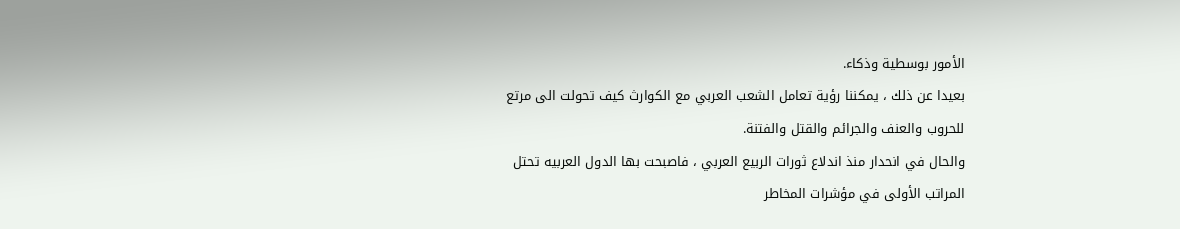الأمور بوسطية وذكاء.
بعيدا عن ذلك ، يمكننا رؤية تعامل الشعب العربي مع الكوارث كيف تحولت الى مرتع للحروب والعنف والجرائم والقتل والفتنة.
والحال في انحدار منذ اندلاع ثورات الربيع العربي ، فاصبحت بها الدول العربيه تحتل المراتب الأولى في مؤشرات المخاطر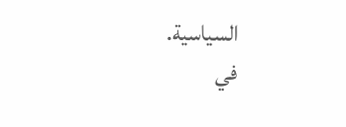السياسية.
في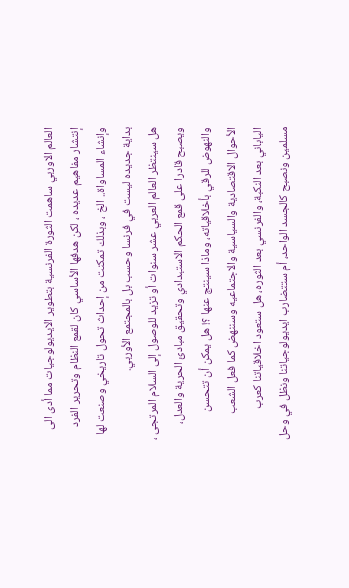العالم الاوربي ساهمت الثورة الفرنسية بتطوير الايديولوجيات مما أدى الى إنتشار مفاهيم عديده ، لكن هدفها الأساسي كان لقمع النظام وتحرير الفرد وإنشاء المساواة.. الخ ، وبذلك تمكنت من إحداث تحول تاريخي وصنعت لها بداية جديده ليست في فرنسا وحسب بل بالمجتمع الأوربي.
هل سينتظر العالم العربي عشر سنوات أو تزيد للوصول إلى السلام المرتجى ، ويصبح قادرا على قمع الحكم الاستبدادي وتحقيق مبادئ الحرية والعدل، والنهوض للرقي بأخلاقياته، وماذا سينتج عنها ؟! هل يمكن أن تتحسن الأحوال الاقتصادية والسياسية والاجتماعيه وسننهض كما فعل الشعب الياباني بعد النكبة، والفرنسي بعد الثوره، هل ستعود اخلاقياتنا كعرب مسلمين ونصبح كالجسد الواحد، أم ستتضارب ايديولوجياتنا ونظل في وحل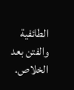الطائفية والفتن بعد الخلاص.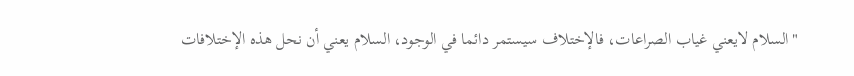"السلام لايعني غياب الصراعات، فالإختلاف سيستمر دائما في الوجود، السلام يعني أن نحل هذه الإختلافات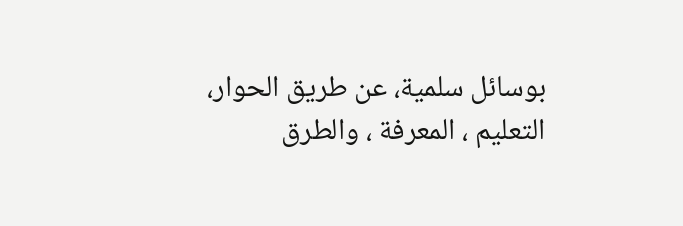بوسائل سلمية، عن طريق الحوار، التعليم ، المعرفة ، والطرق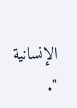الإنسانية ".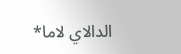الدالاي لاما*